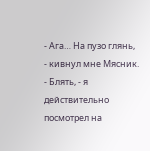- Ага… На пузо глянь, - кивнул мне Мясник.
- Блять, - я действительно посмотрел на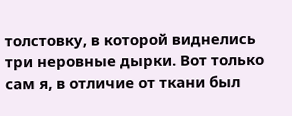толстовку, в которой виднелись три неровные дырки. Вот только сам я, в отличие от ткани был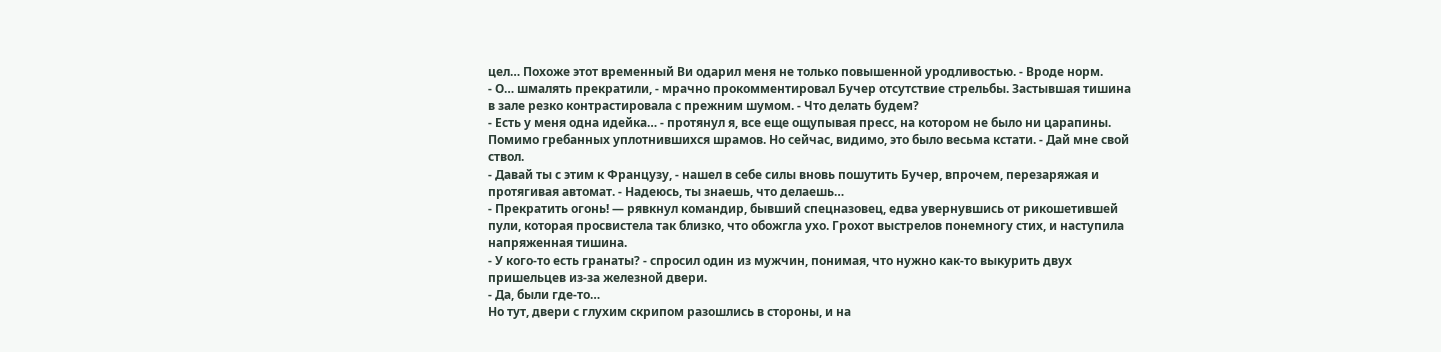цел… Похоже этот временный Ви одарил меня не только повышенной уродливостью. - Вроде норм.
- О… шмалять прекратили, - мрачно прокомментировал Бучер отсутствие стрельбы. Застывшая тишина в зале резко контрастировала с прежним шумом. - Что делать будем?
- Есть у меня одна идейка… - протянул я, все еще ощупывая пресс, на котором не было ни царапины. Помимо гребанных уплотнившихся шрамов. Но сейчас, видимо, это было весьма кстати. - Дай мне свой ствол.
- Давай ты с этим к Французу, - нашел в себе силы вновь пошутить Бучер, впрочем, перезаряжая и протягивая автомат. - Надеюсь, ты знаешь, что делаешь…
- Прекратить огонь! — рявкнул командир, бывший спецназовец, едва увернувшись от рикошетившей пули, которая просвистела так близко, что обожгла ухо. Грохот выстрелов понемногу стих, и наступила напряженная тишина.
- У кого-то есть гранаты? - спросил один из мужчин, понимая, что нужно как-то выкурить двух пришельцев из-за железной двери.
- Да, были где-то…
Но тут, двери с глухим скрипом разошлись в стороны, и на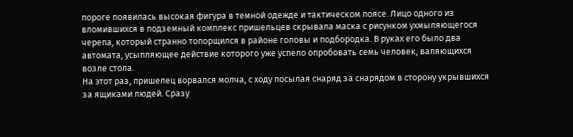пороге появилась высокая фигура в темной одежде и тактическом поясе. Лицо одного из вломившихся в подземный комплекс пришельцев скрывала маска с рисунком ухмыляющегося черепа, который странно топорщился в районе головы и подбородка. В руках его было два автомата, усыпляющее действие которого уже успело опробовать семь человек, валяющихся возле стола.
На этот раз, пришелец ворвался молча, с ходу посылая снаряд за снарядом в сторону укрывшихся за ящиками людей. Сразу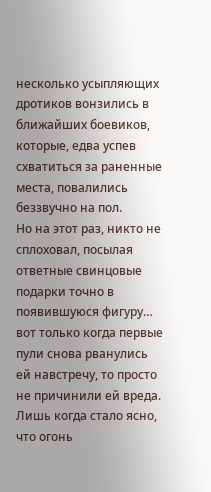несколько усыпляющих дротиков вонзились в ближайших боевиков, которые, едва успев схватиться за раненные места, повалились беззвучно на пол.
Но на этот раз, никто не сплоховал, посылая ответные свинцовые подарки точно в появившуюся фигуру… вот только когда первые пули снова рванулись ей навстречу, то просто не причинили ей вреда.
Лишь когда стало ясно, что огонь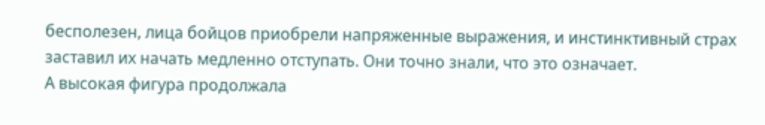бесполезен, лица бойцов приобрели напряженные выражения, и инстинктивный страх заставил их начать медленно отступать. Они точно знали, что это означает.
А высокая фигура продолжала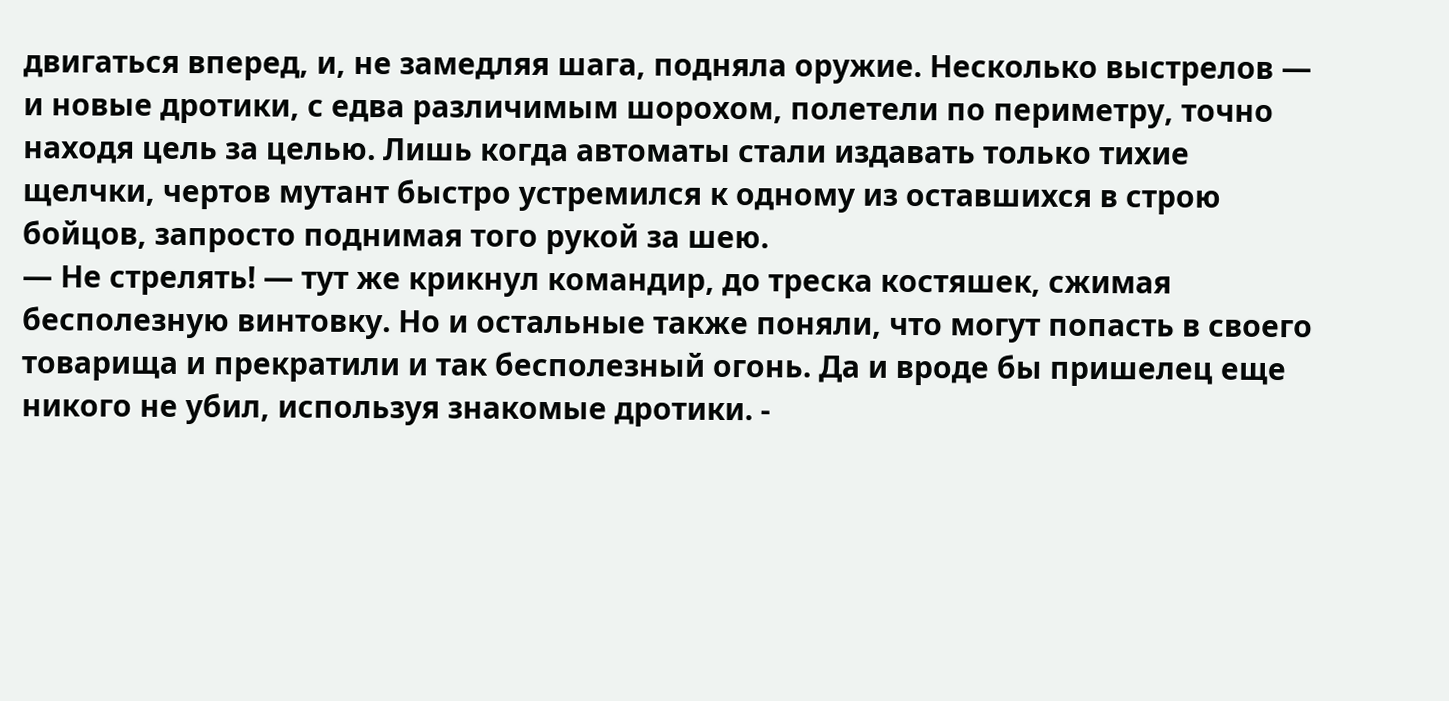двигаться вперед, и, не замедляя шага, подняла оружие. Несколько выстрелов — и новые дротики, с едва различимым шорохом, полетели по периметру, точно находя цель за целью. Лишь когда автоматы стали издавать только тихие щелчки, чертов мутант быстро устремился к одному из оставшихся в строю бойцов, запросто поднимая того рукой за шею.
— Не стрелять! — тут же крикнул командир, до треска костяшек, сжимая бесполезную винтовку. Но и остальные также поняли, что могут попасть в своего товарища и прекратили и так бесполезный огонь. Да и вроде бы пришелец еще никого не убил, используя знакомые дротики. -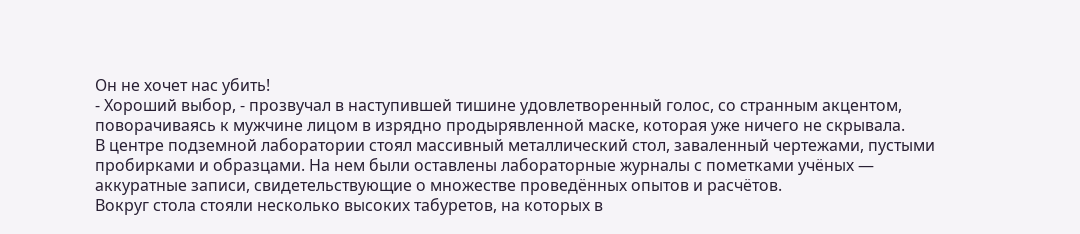Он не хочет нас убить!
- Хороший выбор, - прозвучал в наступившей тишине удовлетворенный голос, со странным акцентом, поворачиваясь к мужчине лицом в изрядно продырявленной маске, которая уже ничего не скрывала.
В центре подземной лаборатории стоял массивный металлический стол, заваленный чертежами, пустыми пробирками и образцами. На нем были оставлены лабораторные журналы с пометками учёных — аккуратные записи, свидетельствующие о множестве проведённых опытов и расчётов.
Вокруг стола стояли несколько высоких табуретов, на которых в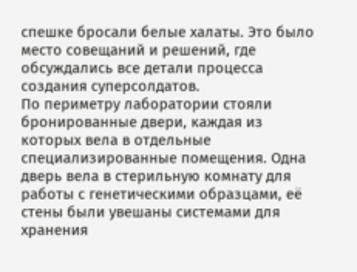спешке бросали белые халаты. Это было место совещаний и решений, где обсуждались все детали процесса создания суперсолдатов.
По периметру лаборатории стояли бронированные двери, каждая из которых вела в отдельные специализированные помещения. Одна дверь вела в стерильную комнату для работы с генетическими образцами, её стены были увешаны системами для хранения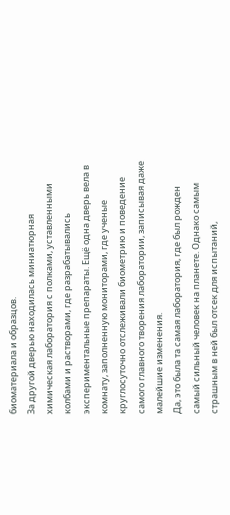биоматериала и образцов.
За другой дверью находилась миниатюрная химическая лаборатория с полками, уставленными колбами и растворами, где разрабатывались экспериментальные препараты. Ещё одна дверь вела в комнату, заполненную мониторами, где ученые круглосуточно отслеживали биометрию и поведение самого главного творения лаборатории, записывая даже малейшие изменения.
Да, это была та самая лаборатория, где был рожден самый сильный человек на планете. Однако самым страшным в ней был отсек для испытаний,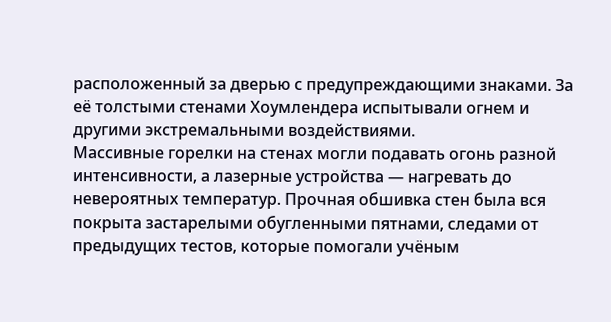расположенный за дверью с предупреждающими знаками. За её толстыми стенами Хоумлендера испытывали огнем и другими экстремальными воздействиями.
Массивные горелки на стенах могли подавать огонь разной интенсивности, а лазерные устройства — нагревать до невероятных температур. Прочная обшивка стен была вся покрыта застарелыми обугленными пятнами, следами от предыдущих тестов, которые помогали учёным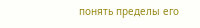понять пределы его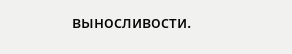выносливости.